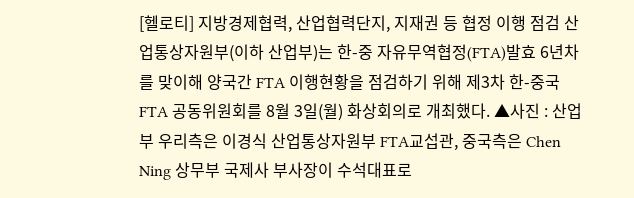[헬로티] 지방경제협력, 산업협력단지, 지재권 등 협정 이행 점검 산업통상자원부(이하 산업부)는 한-중 자유무역협정(FTA)발효 6년차를 맞이해 양국간 FTA 이행현황을 점검하기 위해 제3차 한-중국 FTA 공동위원회를 8월 3일(월) 화상회의로 개최했다. ▲사진 : 산업부 우리측은 이경식 산업통상자원부 FTA교섭관, 중국측은 Chen Ning 상무부 국제사 부사장이 수석대표로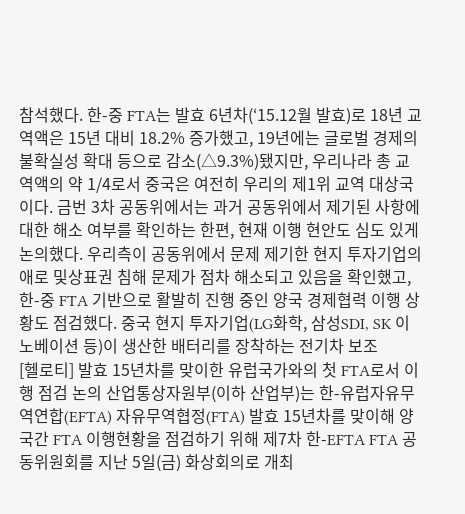참석했다. 한-중 FTA는 발효 6년차(‘15.12월 발효)로 18년 교역액은 15년 대비 18.2% 증가했고, 19년에는 글로벌 경제의 불확실성 확대 등으로 감소(△9.3%)됐지만, 우리나라 총 교역액의 약 1/4로서 중국은 여전히 우리의 제1위 교역 대상국이다. 금번 3차 공동위에서는 과거 공동위에서 제기된 사항에 대한 해소 여부를 확인하는 한편, 현재 이행 현안도 심도 있게 논의했다. 우리측이 공동위에서 문제 제기한 현지 투자기업의 애로 및상표권 침해 문제가 점차 해소되고 있음을 확인했고, 한-중 FTA 기반으로 활발히 진행 중인 양국 경제협력 이행 상황도 점검했다. 중국 현지 투자기업(LG화학, 삼성SDI, SK 이노베이션 등)이 생산한 배터리를 장착하는 전기차 보조
[헬로티] 발효 15년차를 맞이한 유럽국가와의 첫 FTA로서 이행 점검 논의 산업통상자원부(이하 산업부)는 한-유럽자유무역연합(EFTA) 자유무역협정(FTA) 발효 15년차를 맞이해 양국간 FTA 이행현황을 점검하기 위해 제7차 한-EFTA FTA 공동위원회를 지난 5일(금) 화상회의로 개최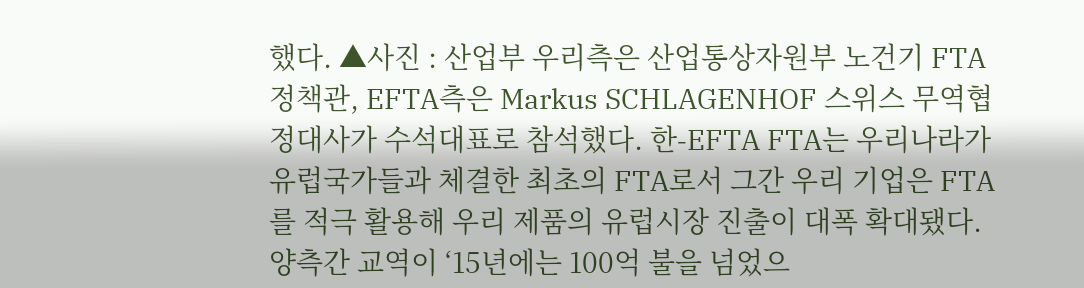했다. ▲사진 : 산업부 우리측은 산업통상자원부 노건기 FTA정책관, EFTA측은 Markus SCHLAGENHOF 스위스 무역협정대사가 수석대표로 참석했다. 한-EFTA FTA는 우리나라가 유럽국가들과 체결한 최초의 FTA로서 그간 우리 기업은 FTA를 적극 활용해 우리 제품의 유럽시장 진출이 대폭 확대됐다. 양측간 교역이 ‘15년에는 100억 불을 넘었으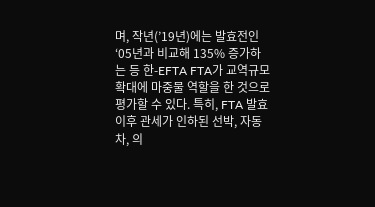며, 작년(’19년)에는 발효전인 ‘05년과 비교해 135% 증가하는 등 한-EFTA FTA가 교역규모 확대에 마중물 역할을 한 것으로 평가할 수 있다. 특히, FTA 발효 이후 관세가 인하된 선박, 자동차, 의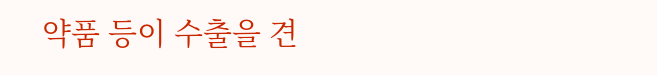약품 등이 수출을 견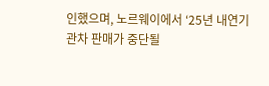인했으며, 노르웨이에서 ‘25년 내연기관차 판매가 중단될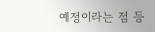예정이라는 점 등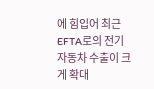에 힘입어 최근 EFTA로의 전기자동차 수출이 크게 확대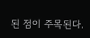된 점이 주목된다.